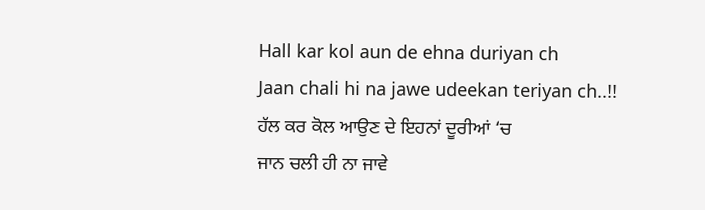Hall kar kol aun de ehna duriyan ch
Jaan chali hi na jawe udeekan teriyan ch..!!
ਹੱਲ ਕਰ ਕੋਲ ਆਉਣ ਦੇ ਇਹਨਾਂ ਦੂਰੀਆਂ ‘ਚ
ਜਾਨ ਚਲੀ ਹੀ ਨਾ ਜਾਵੇ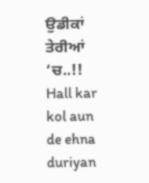ਉਡੀਕਾਂ ਤੇਰੀਆਂ ‘ਚ..!!
Hall kar kol aun de ehna duriyan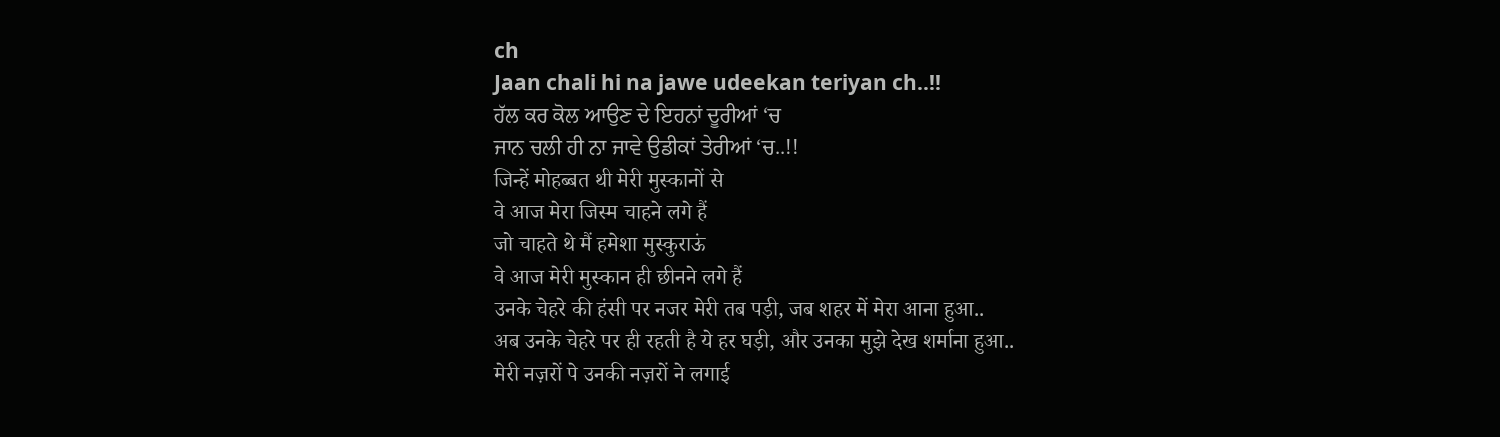ch
Jaan chali hi na jawe udeekan teriyan ch..!!
ਹੱਲ ਕਰ ਕੋਲ ਆਉਣ ਦੇ ਇਹਨਾਂ ਦੂਰੀਆਂ ‘ਚ
ਜਾਨ ਚਲੀ ਹੀ ਨਾ ਜਾਵੇ ਉਡੀਕਾਂ ਤੇਰੀਆਂ ‘ਚ..!!
जिन्हें मोहब्बत थी मेरी मुस्कानों से
वे आज मेरा जिस्म चाहने लगे हैं
जो चाहते थे मैं हमेशा मुस्कुराऊं
वे आज मेरी मुस्कान ही छीनने लगे हैं
उनके चेहरे की हंसी पर नजर मेरी तब पड़ी, जब शहर में मेरा आना हुआ..
अब उनके चेहरे पर ही रहती है ये हर घड़ी, और उनका मुझे देख शर्माना हुआ..
मेरी नज़रों पे उनकी नज़रों ने लगाई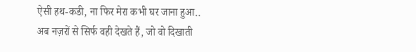ऐसी हथ-कडी, ना फिर मेरा कभी घर जाना हुआ..
अब नज़रों से सिर्फ वही देखते हैं, जो वो दिखाती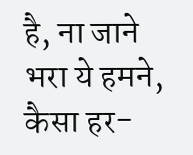है, ना जाने भरा ये हमने, कैसा हर-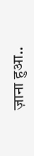ज़ाना हुआ..